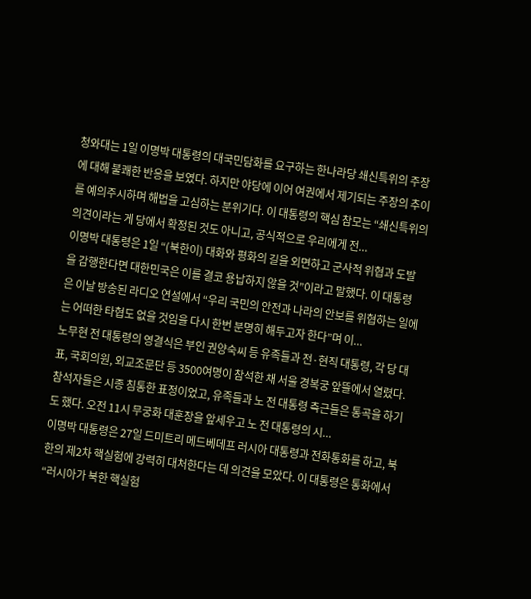청와대는 1일 이명박 대통령의 대국민담화를 요구하는 한나라당 쇄신특위의 주장에 대해 불쾌한 반응을 보였다. 하지만 야당에 이어 여권에서 제기되는 주장의 추이를 예의주시하며 해법을 고심하는 분위기다. 이 대통령의 핵심 참모는 “쇄신특위의 의견이라는 게 당에서 확정된 것도 아니고, 공식적으로 우리에게 전...
이명박 대통령은 1일 “(북한이) 대화와 평화의 길을 외면하고 군사적 위협과 도발을 감행한다면 대한민국은 이를 결코 용납하지 않을 것”이라고 말했다. 이 대통령은 이날 방송된 라디오 연설에서 “우리 국민의 안전과 나라의 안보를 위협하는 일에는 어떠한 타협도 없을 것임을 다시 한번 분명히 해두고자 한다”며 이...
노무현 전 대통령의 영결식은 부인 권양숙씨 등 유족들과 전·현직 대통령, 각 당 대표, 국회의원, 외교조문단 등 3500여명이 참석한 채 서울 경복궁 앞뜰에서 열렸다. 참석자들은 시종 침통한 표정이었고, 유족들과 노 전 대통령 측근들은 통곡을 하기도 했다. 오전 11시 무궁화 대훈장을 앞세우고 노 전 대통령의 시...
이명박 대통령은 27일 드미트리 메드베데프 러시아 대통령과 전화통화를 하고, 북한의 제2차 핵실험에 강력히 대처한다는 데 의견을 모았다. 이 대통령은 통화에서 “러시아가 북한 핵실험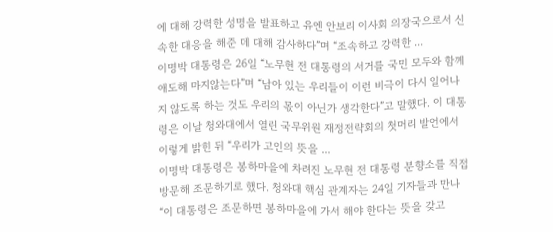에 대해 강력한 성명을 발표하고 유엔 안보리 이사회 의장국으로서 신속한 대응을 해준 데 대해 감사하다”며 “조속하고 강력한 ...
이명박 대통령은 26일 “노무현 전 대통령의 서거를 국민 모두와 함께 애도해 마지않는다”며 “남아 있는 우리들이 이런 비극이 다시 일어나지 않도록 하는 것도 우리의 몫이 아닌가 생각한다”고 말했다. 이 대통령은 이날 청와대에서 열린 국무위원 재정전략회의 첫머리 발언에서 이렇게 밝힌 뒤 “우리가 고인의 뜻을 ...
이명박 대통령은 봉하마을에 차려진 노무현 전 대통령 분향소를 직접 방문해 조문하기로 했다. 청와대 핵심 관계자는 24일 기자들과 만나 “이 대통령은 조문하면 봉하마을에 가서 해야 한다는 뜻을 갖고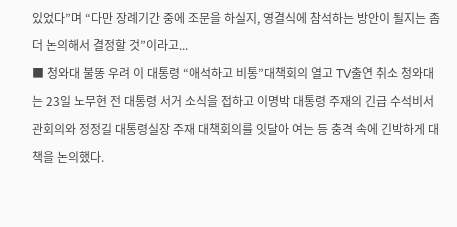있었다”며 “다만 장례기간 중에 조문을 하실지, 영결식에 참석하는 방안이 될지는 좀더 논의해서 결정할 것”이라고...
■ 청와대 불똥 우려 이 대통령 “애석하고 비통”대책회의 열고 TV출연 취소 청와대는 23일 노무현 전 대통령 서거 소식을 접하고 이명박 대통령 주재의 긴급 수석비서관회의와 정정길 대통령실장 주재 대책회의를 잇달아 여는 등 충격 속에 긴박하게 대책을 논의했다.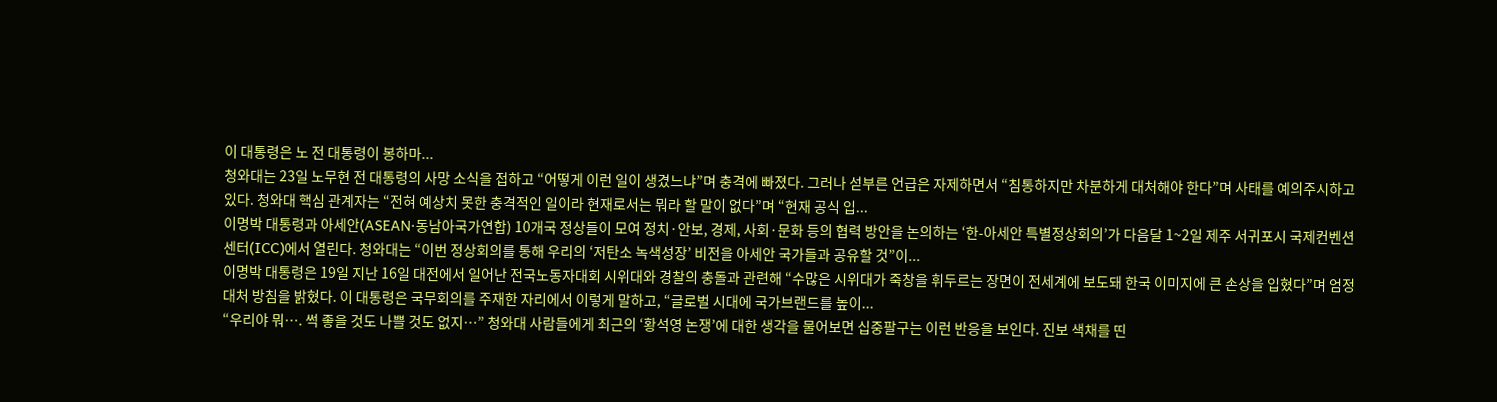이 대통령은 노 전 대통령이 봉하마...
청와대는 23일 노무현 전 대통령의 사망 소식을 접하고 “어떻게 이런 일이 생겼느냐”며 충격에 빠졌다. 그러나 섣부른 언급은 자제하면서 “침통하지만 차분하게 대처해야 한다”며 사태를 예의주시하고 있다. 청와대 핵심 관계자는 “전혀 예상치 못한 충격적인 일이라 현재로서는 뭐라 할 말이 없다”며 “현재 공식 입...
이명박 대통령과 아세안(ASEAN·동남아국가연합) 10개국 정상들이 모여 정치·안보, 경제, 사회·문화 등의 협력 방안을 논의하는 ‘한-아세안 특별정상회의’가 다음달 1~2일 제주 서귀포시 국제컨벤션센터(ICC)에서 열린다. 청와대는 “이번 정상회의를 통해 우리의 ‘저탄소 녹색성장’ 비전을 아세안 국가들과 공유할 것”이...
이명박 대통령은 19일 지난 16일 대전에서 일어난 전국노동자대회 시위대와 경찰의 충돌과 관련해 “수많은 시위대가 죽창을 휘두르는 장면이 전세계에 보도돼 한국 이미지에 큰 손상을 입혔다”며 엄정 대처 방침을 밝혔다. 이 대통령은 국무회의를 주재한 자리에서 이렇게 말하고, “글로벌 시대에 국가브랜드를 높이...
“우리야 뭐…. 썩 좋을 것도 나쁠 것도 없지…” 청와대 사람들에게 최근의 ‘황석영 논쟁’에 대한 생각을 물어보면 십중팔구는 이런 반응을 보인다. 진보 색채를 띤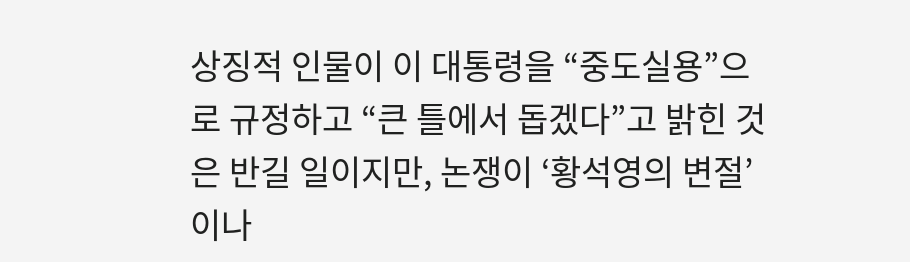상징적 인물이 이 대통령을 “중도실용”으로 규정하고 “큰 틀에서 돕겠다”고 밝힌 것은 반길 일이지만, 논쟁이 ‘황석영의 변절’이나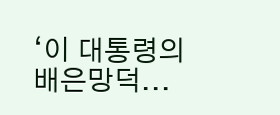‘이 대통령의 배은망덕...